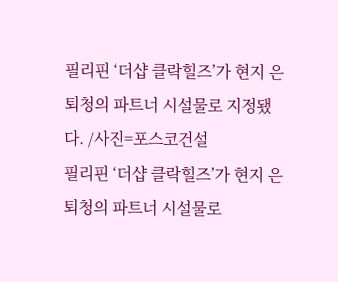필리핀 ‘더샵 클락힐즈’가 현지 은퇴청의 파트너 시설물로 지정됐다. /사진=포스코건설
필리핀 ‘더샵 클락힐즈’가 현지 은퇴청의 파트너 시설물로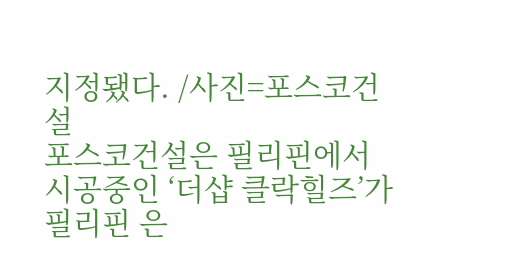지정됐다. /사진=포스코건설
포스코건설은 필리핀에서 시공중인 ‘더샵 클락힐즈’가 필리핀 은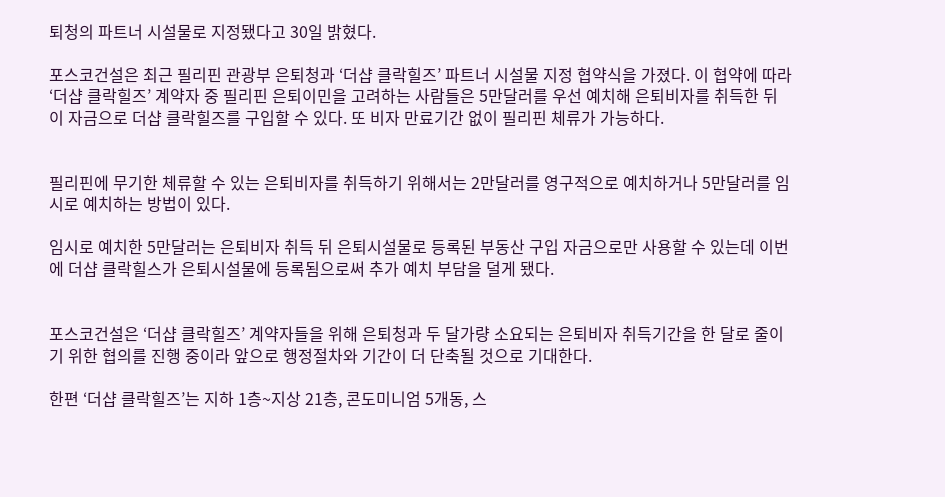퇴청의 파트너 시설물로 지정됐다고 30일 밝혔다.

포스코건설은 최근 필리핀 관광부 은퇴청과 ‘더샵 클락힐즈’ 파트너 시설물 지정 협약식을 가졌다. 이 협약에 따라 ‘더샵 클락힐즈’ 계약자 중 필리핀 은퇴이민을 고려하는 사람들은 5만달러를 우선 예치해 은퇴비자를 취득한 뒤 이 자금으로 더샵 클락힐즈를 구입할 수 있다. 또 비자 만료기간 없이 필리핀 체류가 가능하다.


필리핀에 무기한 체류할 수 있는 은퇴비자를 취득하기 위해서는 2만달러를 영구적으로 예치하거나 5만달러를 임시로 예치하는 방법이 있다.

임시로 예치한 5만달러는 은퇴비자 취득 뒤 은퇴시설물로 등록된 부동산 구입 자금으로만 사용할 수 있는데 이번에 더샵 클락힐스가 은퇴시설물에 등록됨으로써 추가 예치 부담을 덜게 됐다.


포스코건설은 ‘더샵 클락힐즈’ 계약자들을 위해 은퇴청과 두 달가량 소요되는 은퇴비자 취득기간을 한 달로 줄이기 위한 협의를 진행 중이라 앞으로 행정절차와 기간이 더 단축될 것으로 기대한다.

한편 ‘더샵 클락힐즈’는 지하 1층~지상 21층, 콘도미니엄 5개동, 스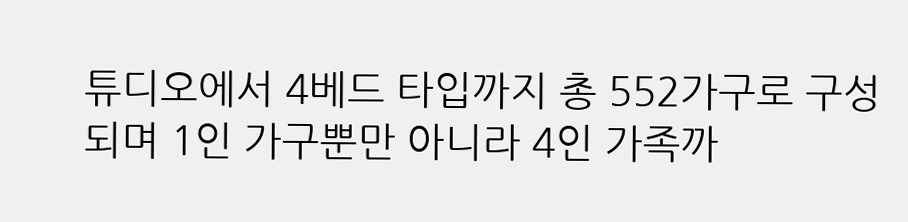튜디오에서 4베드 타입까지 총 552가구로 구성되며 1인 가구뿐만 아니라 4인 가족까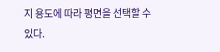지 용도에 따라 평면을 선택할 수 있다.